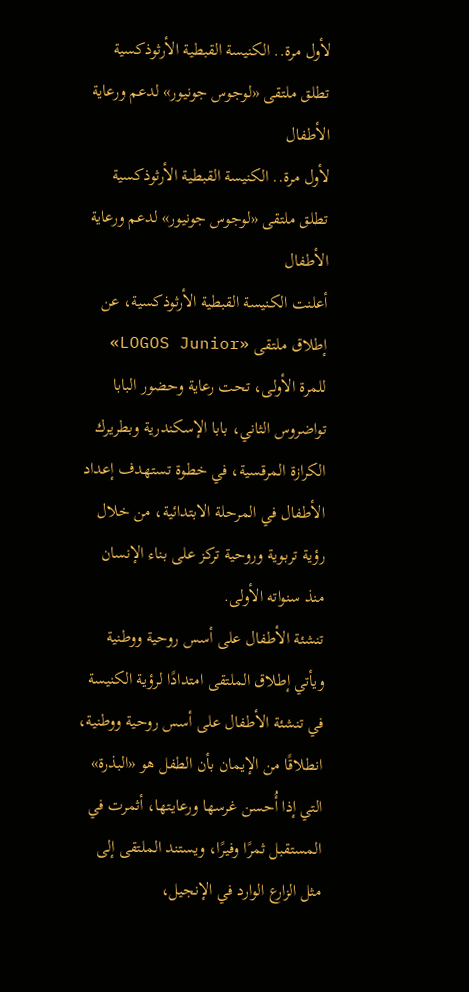لأول مرة.. الكنيسة القبطية الأرثوذكسية تطلق ملتقى «لوجوس جونيور» لدعم ورعاية الأطفال
لأول مرة.. الكنيسة القبطية الأرثوذكسية تطلق ملتقى «لوجوس جونيور» لدعم ورعاية الأطفال
أعلنت الكنيسة القبطية الأرثوذكسية، عن إطلاق ملتقى «LOGOS Junior» للمرة الأولى، تحت رعاية وحضور البابا تواضروس الثاني، بابا الإسكندرية وبطريرك الكرازة المرقسية، في خطوة تستهدف إعداد الأطفال في المرحلة الابتدائية، من خلال رؤية تربوية وروحية تركز على بناء الإنسان منذ سنواته الأولى.
تنشئة الأطفال على أسس روحية ووطنية
ويأتي إطلاق الملتقى امتدادًا لرؤية الكنيسة في تنشئة الأطفال على أسس روحية ووطنية، انطلاقًا من الإيمان بأن الطفل هو «البذرة» التي إذا أُحسن غرسها ورعايتها، أثمرت في المستقبل ثمرًا وفيرًا، ويستند الملتقى إلى مثل الزارع الوارد في الإنجيل،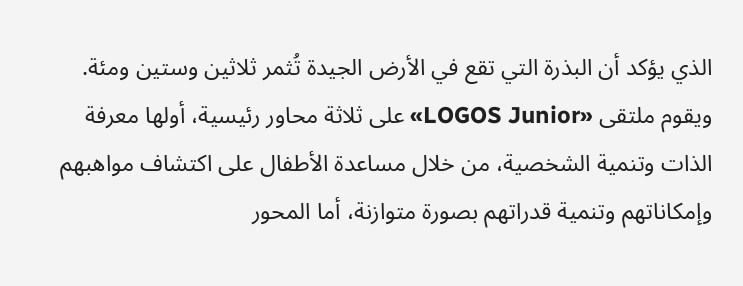الذي يؤكد أن البذرة التي تقع في الأرض الجيدة تُثمر ثلاثين وستين ومئة.
ويقوم ملتقى «LOGOS Junior» على ثلاثة محاور رئيسية، أولها معرفة الذات وتنمية الشخصية، من خلال مساعدة الأطفال على اكتشاف مواهبهم وإمكاناتهم وتنمية قدراتهم بصورة متوازنة، أما المحور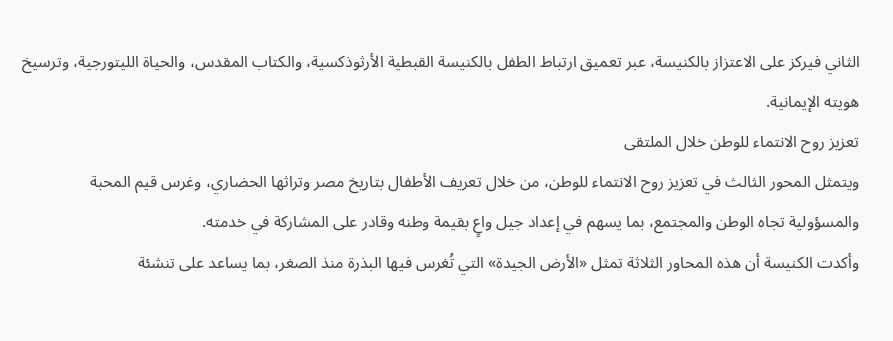الثاني فيركز على الاعتزاز بالكنيسة، عبر تعميق ارتباط الطفل بالكنيسة القبطية الأرثوذكسية، والكتاب المقدس، والحياة الليتورجية، وترسيخ هويته الإيمانية.
تعزيز روح الانتماء للوطن خلال الملتقى
ويتمثل المحور الثالث في تعزيز روح الانتماء للوطن، من خلال تعريف الأطفال بتاريخ مصر وتراثها الحضاري، وغرس قيم المحبة والمسؤولية تجاه الوطن والمجتمع، بما يسهم في إعداد جيل واعٍ بقيمة وطنه وقادر على المشاركة في خدمته.
وأكدت الكنيسة أن هذه المحاور الثلاثة تمثل «الأرض الجيدة» التي تُغرس فيها البذرة منذ الصغر، بما يساعد على تنشئة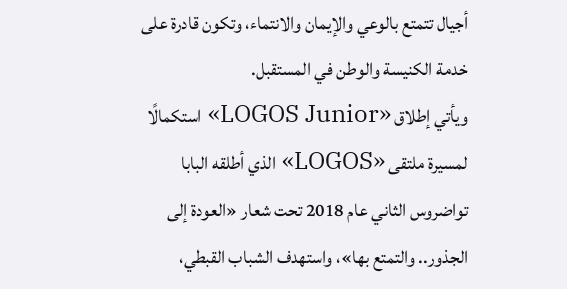أجيال تتمتع بالوعي والإيمان والانتماء، وتكون قادرة على خدمة الكنيسة والوطن في المستقبل.
ويأتي إطلاق «LOGOS Junior» استكمالًا لمسيرة ملتقى «LOGOS» الذي أطلقه البابا تواضروس الثاني عام 2018 تحت شعار «العودة إلى الجذور.. والتمتع بها»، واستهدف الشباب القبطي،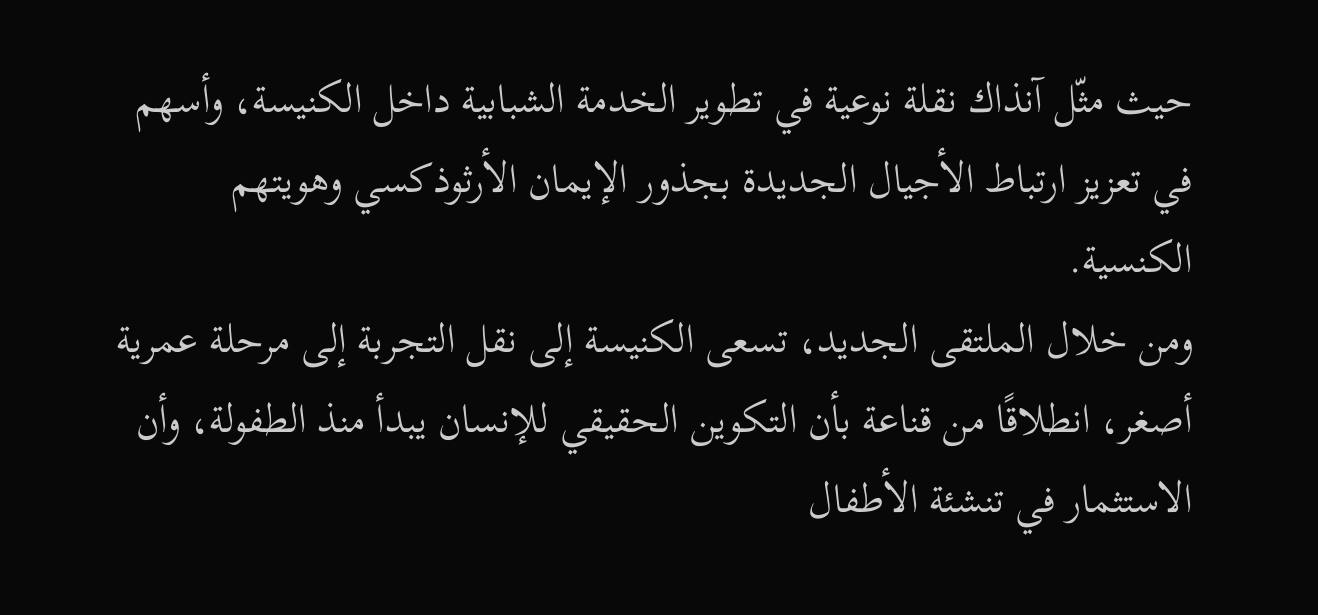حيث مثّل آنذاك نقلة نوعية في تطوير الخدمة الشبابية داخل الكنيسة، وأسهم في تعزيز ارتباط الأجيال الجديدة بجذور الإيمان الأرثوذكسي وهويتهم الكنسية.
ومن خلال الملتقى الجديد، تسعى الكنيسة إلى نقل التجربة إلى مرحلة عمرية أصغر، انطلاقًا من قناعة بأن التكوين الحقيقي للإنسان يبدأ منذ الطفولة، وأن الاستثمار في تنشئة الأطفال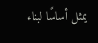يمثل أساسًا لبناء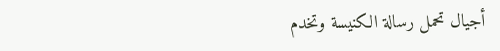أجيال تحمل رسالة الكنيسة وتخدم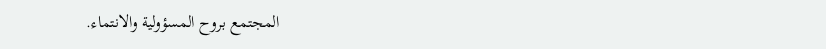المجتمع بروح المسؤولية والانتماء.